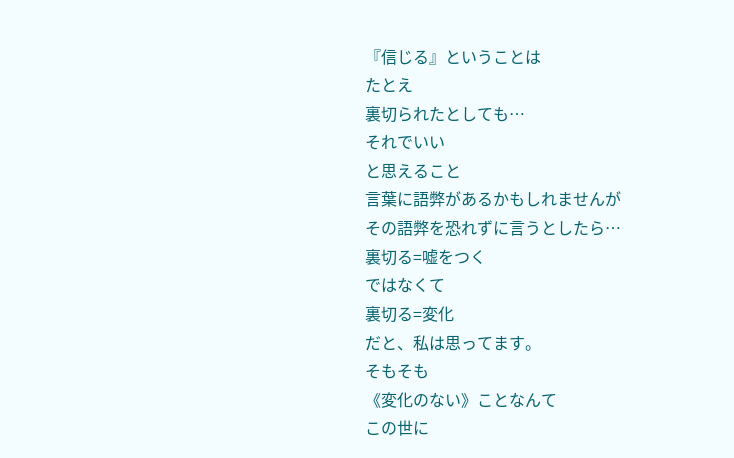『信じる』ということは
たとえ
裏切られたとしても…
それでいい
と思えること
言葉に語弊があるかもしれませんが
その語弊を恐れずに言うとしたら…
裏切る=嘘をつく
ではなくて
裏切る=変化
だと、私は思ってます。
そもそも
《変化のない》ことなんて
この世に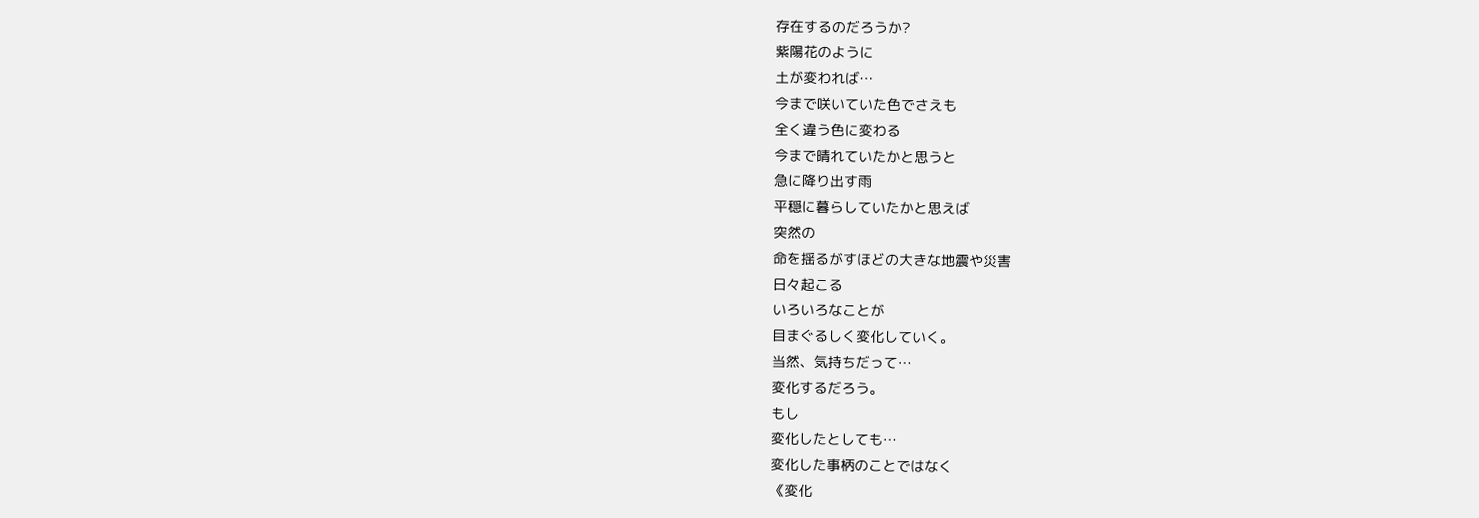存在するのだろうか?
紫陽花のように
土が変われば…
今まで咲いていた色でさえも
全く違う色に変わる
今まで晴れていたかと思うと
急に降り出す雨
平穏に暮らしていたかと思えば
突然の
命を揺るがすほどの大きな地震や災害
日々起こる
いろいろなことが
目まぐるしく変化していく。
当然、気持ちだって…
変化するだろう。
もし
変化したとしても…
変化した事柄のことではなく
《変化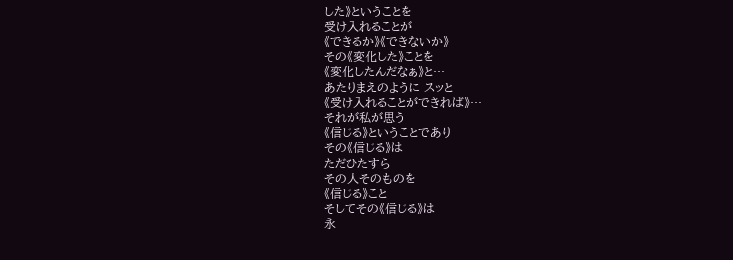した》ということを
受け入れることが
《できるか》《できないか》
その《変化した》ことを
《変化したんだなぁ》と…
あたりまえのように スッと
《受け入れることができれば》…
それが私が思う
《信じる》ということであり
その《信じる》は
ただひたすら
その人そのものを
《信じる》こと
そしてその《信じる》は
永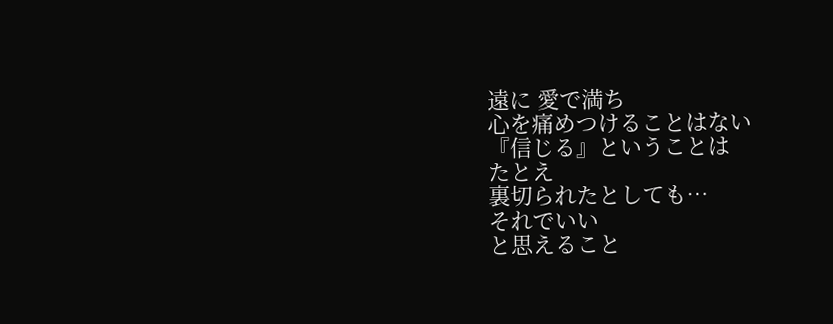遠に 愛で満ち
心を痛めつけることはない
『信じる』ということは
たとえ
裏切られたとしても…
それでいい
と思えること